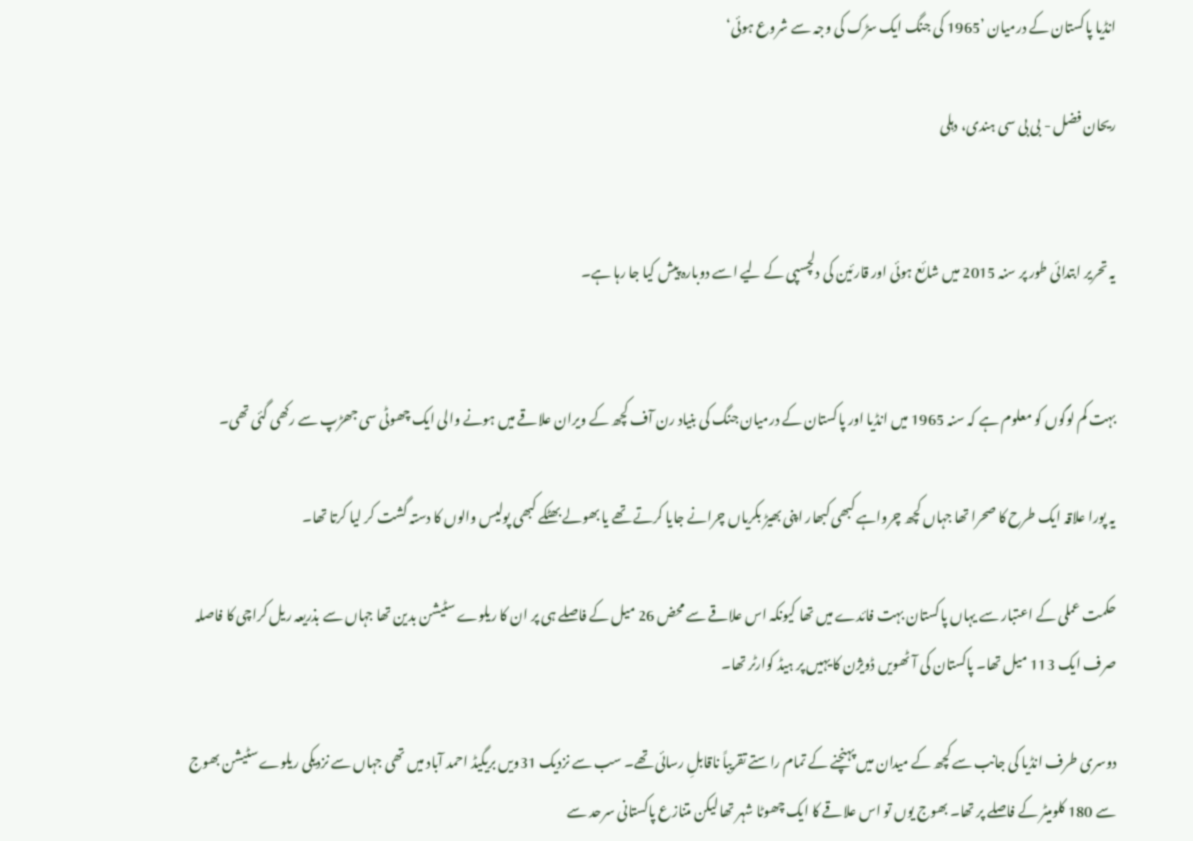انڈیا پاکستان کے درمیان ’1965 کی جنگ ایک سڑک کی وجہ سے شروع ہوئی‘

ریحان فضل - بی بی سی ہندی، دہلی


یہ تحریر ابتدائی طور پر سنہ 2015 میں شائع ہوئی اور قارئین کی دلچسپی کے لیے اسے دوبارہ پیش کیا جا رہا ہے۔


بہت کم لوگوں کو معلوم ہے کہ سنہ 1965 میں انڈیا اور پاکستان کے درمیان جنگ کی بنیاد رن آف کچھ کے ویران علاقے میں ہونے والی ایک چھوٹی سی جھڑپ سے رکھی گئی تھی۔

یہ پورا علاقہ ایک طرح کا صحرا تھا جہاں کچھ چرواہے کبھی کبھار اپنی بھیڑ بکریاں چرانے جایا کرتے تھے یا بھولے بھٹکے کبھی پولیس والوں کا دستہ گشت کر لیا کرتا تھا۔

حکمت عملی کے اعتبار سے یہاں پاکستان بہت فائدے میں تھا کیونکہ اس علاقے سے محض 26 میل کے فاصلے ہی پر ان کا ریلوے سٹیشن بدين تھا جہاں سے بذریعہ ریل کراچی کا فاصلہ صرف ایک 113 میل تھا۔ پاکستان کی آٹھویں ڈویژن کا یہیں پر ہیڈ کوارٹر تھا۔

دوسری طرف انڈیا کی جانب سے کچھ کے میدان میں پہنچنے کے تمام راستے تقریباً ناقابلِ رسائی تھے۔ سب سے نزدیک 31ویں بریگیڈ احمد آباد میں تھی جہاں سے نزدیکی ریلوے سٹیشن بھوج سے 180 کلومیٹر کے فاصلے پر تھا۔ بھوج یوں تو اس علاقے کا ایک چھوٹا شہر تھا لیکن متنازع پاکستانی سرحد سے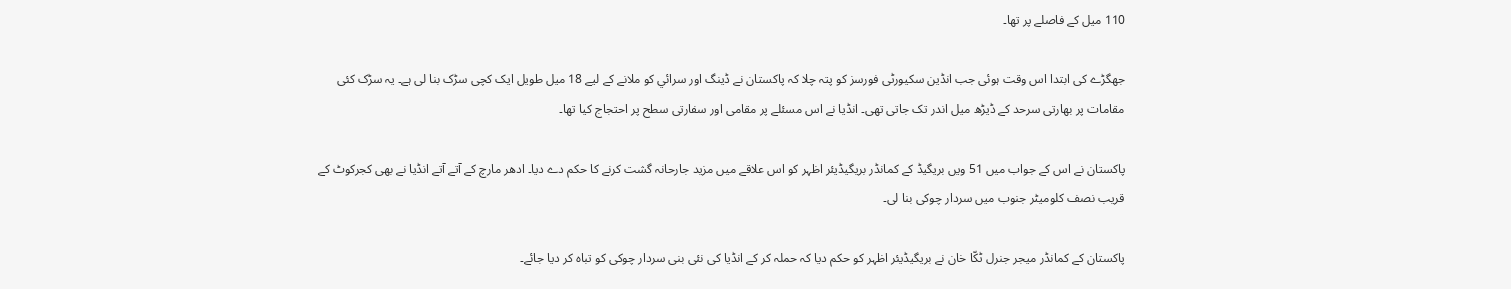110 میل کے فاصلے پر تھا۔

جھگڑے کی ابتدا اس وقت ہوئی جب انڈین سکیورٹی فورسز کو پتہ چلا کہ پاکستان نے ڈینگ اور سرائي کو ملانے کے لیے 18 میل طویل ایک کچی سڑک بنا لی ہے۔ یہ سڑک کئی مقامات پر بھارتی سرحد کے ڈیڑھ میل اندر تک جاتی تھی۔ انڈیا نے اس مسئلے پر مقامی اور سفارتی سطح پر احتجاج کیا تھا۔

پاکستان نے اس کے جواب میں 51 ویں بریگیڈ کے کمانڈر بریگیڈیئر اظہر کو اس علاقے میں مزید جارحانہ گشت کرنے کا حکم دے دیا۔ ادھر مارچ کے آتے آتے انڈیا نے بھی كجركوٹ کے قریب نصف کلومیٹر جنوب میں سردار چوکی بنا لی۔

پاکستان کے کمانڈر میجر جنرل ٹکّا خان نے بریگیڈیئر اظہر کو حکم دیا کہ حملہ کر کے انڈیا کی نئی بنی سردار چوکی کو تباہ کر دیا جائے۔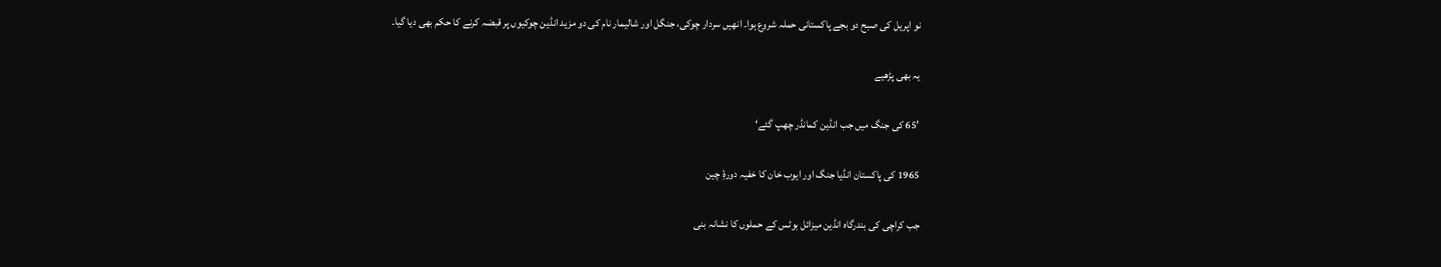نو اپریل کی صبح دو بجے پاکستانی حملہ شروع ہوا۔ انھیں سردار چوکی، جنگل اور شالیمار نام کی دو مزید انڈین چوکیوں پر قبضہ کرنے کا حکم بھی دیا گیا۔

یہ بھی پڑھیے

’65 کی جنگ میں جب انڈین کمانڈر چھپ گئے‘

1965 کی پاکستان انڈیا جنگ اور ایوب خان کا خفیہ دورۂِ چین

جب کراچی کی بندرگاہ انڈین میزائل بوٹس کے حملوں کا نشانہ بنی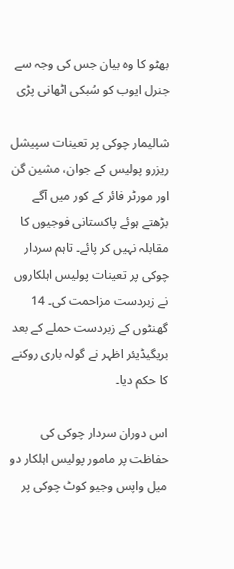بھٹو کا وہ بیان جس کی وجہ سے جنرل ایوب کو سُبکی اٹھانی پڑی

شالیمار چوکی پر تعینات سپیشل ریزرو پولیس کے جوان، مشین گن اور مورٹر فائر کے کور میں آگے بڑھتے ہوئے پاکستانی فوجیوں کا مقابلہ نہیں کر پائے۔ تاہم سردار چوکی پر تعینات پولیس اہلکاروں نے زبردست مزاحمت کی۔ 14 گھنٹوں کے زبردست حملے کے بعد بریگیڈیئر اظہر نے گولہ باری روکنے کا حکم دیا۔

اس دوران سردار چوکی کی حفاظت پر مامور پولیس اہلکار دو میل واپس وجیو كوٹ چوکی پر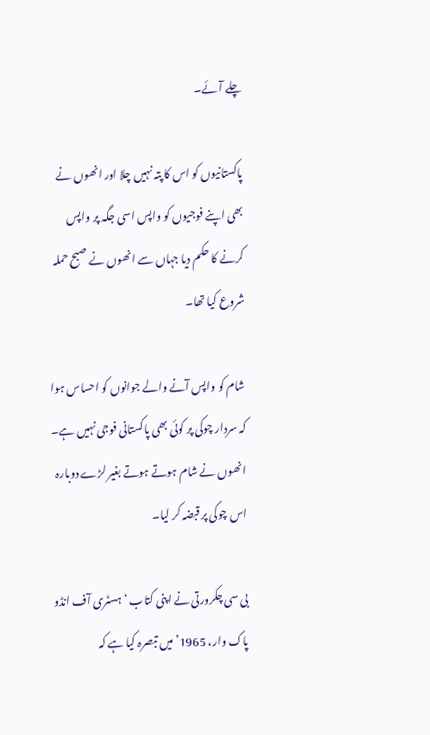چلے آئے۔

پاکستانیوں کو اس کا پتہ نہیں چلا اور انھوں نے بھی اپنے فوجیوں کو واپس اسی جگہ پر واپس کرنے کا حکم دیا جہاں سے انھوں نے صبح حملہ شروع کیا تھا۔

شام کو واپس آنے والے جوانوں کو احساس ہوا کہ سردار چوکی پر کوئی بھی پاکستانی فوجی نہیں ہے۔ انھوں نے شام ہوتے ہوتے بغیر لڑے دوبارہ اس چوکی پر قبضہ کر لیا۔

بی سی چکرورتی نے اپنی کتاب ‘ہسٹری آف انڈو پاک وار، 1965’ میں تبصرہ کیا ہے کہ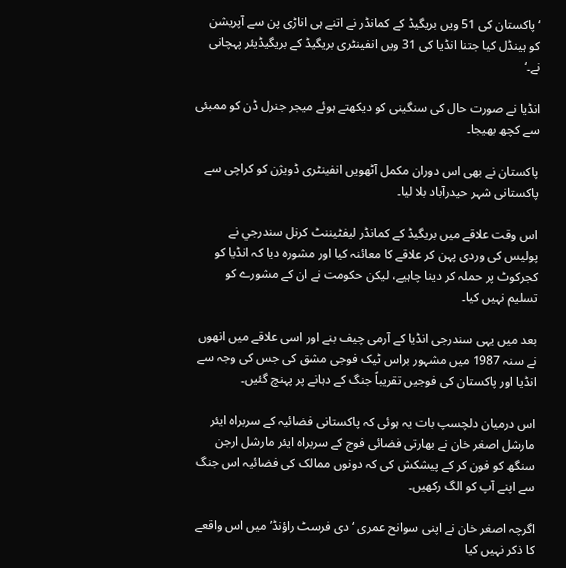‘پاکستان کی 51 ویں بریگیڈ کے کمانڈر نے اتنے ہی اناڑی پن سے آپریشن کو ہینڈل کیا جتنا انڈیا کی 31 ویں انفینٹری بریگیڈ کے بریگیڈیئر پہچانی نے۔‘

انڈیا نے صورت حال کی سنگینی کو دیکھتے ہوئے میجر جنرل ڈن کو ممبئی سے کچھ بھیجا۔

پاکستان نے بھی اس دوران مکمل آٹھویں انفینٹری ڈویژن کو کراچی سے پاکستانی شہر حیدرآباد بلا لیا۔

اس وقت علاقے میں بریگیڈ کے کمانڈر لیفٹیننٹ کرنل سندرجي نے پولیس کی وردی پہن کر علاقے کا معائنہ کیا اور مشورہ دیا کہ انڈیا کو كجركوٹ پر حملہ کر دینا چاہیے، لیکن حکومت نے ان کے مشورے کو تسلیم نہیں کیا۔

بعد میں یہی سندرجی انڈیا کے آرمی چیف بنے اور اسی علاقے میں انھوں نے سنہ 1987 میں مشہور براس ٹیک فوجی مشق کی جس کی وجہ سے انڈیا اور پاکستان کی فوجیں تقریباً جنگ کے دہانے پر پہنچ گئیں۔

اس درمیان دلچسپ بات یہ ہوئی کہ پاکستانی فضائیہ کے سربراہ ایئر مارشل اصغر خان نے بھارتی فضائی فوج کے سربراہ ایئر مارشل ارجن سنگھ کو فون کر کے پیشکش کی کہ دونوں ممالک کی فضائیہ اس جنگ سے اپنے آپ کو الگ رکھیں۔

اگرچہ اصغر خان نے اپنی سوانح عمری ‘دی فرسٹ راؤنڈ’ میں اس واقعے کا ذکر نہیں کیا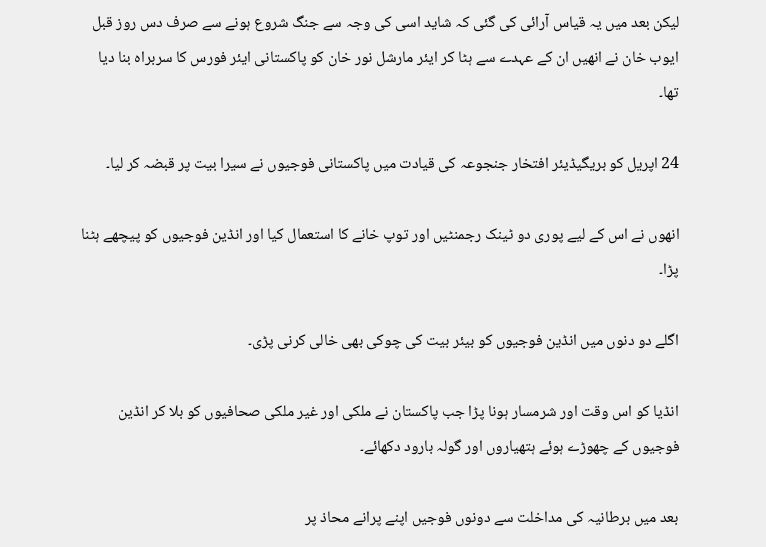لیکن بعد میں یہ قیاس آرائی کی گئی کہ شاید اسی کی وجہ سے جنگ شروع ہونے سے صرف دس روز قبل ایوب خان نے انھیں ان کے عہدے سے ہٹا کر ایئر مارشل نور خان کو پاکستانی ایئر فورس کا سربراہ بنا دیا تھا۔

24 اپریل کو بریگیڈیئر افتخار جنجوعہ کی قیادت میں پاکستانی فوجیوں نے سیرا بیت پر قبضہ کر لیا۔

انھوں نے اس کے لیے پوری دو ٹینک رجمنٹیں اور توپ خانے کا استعمال کیا اور انڈین فوجیوں کو پیچھے ہٹنا پڑا۔

اگلے دو دنوں میں انڈین فوجیوں کو بیئر بیت کی چوکی بھی خالی کرنی پڑی۔

انڈیا کو اس وقت اور شرمسار ہونا پڑا جب پاکستان نے ملکی اور غیر ملکی صحافیوں کو بلا کر انڈین فوجیوں کے چھوڑے ہوئے ہتھیاروں اور گولہ بارود دکھائے۔

بعد میں برطانیہ کی مداخلت سے دونوں فوجیں اپنے پرانے محاذ پر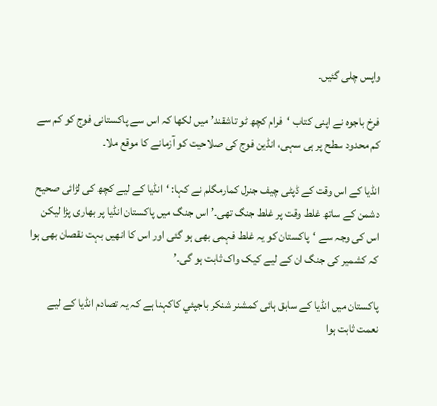واپس چلی گئیں۔

فرخ باجوہ نے اپنی کتاب ‘فرام کچھ ٹو تاشقند’ میں لکھا کہ اس سے پاکستانی فوج کو کم سے کم محدود سطح پر ہی سہی، انڈین فوج کی صلاحیت کو آزمانے کا موقع ملا۔

انڈیا کے اس وقت کے ڈپٹی چیف جنرل كمارمگلم نے کہا: ‘انڈیا کے لیے کچھ کی لڑائی صحیح دشمن کے ساتھ غلط وقت پر غلط جنگ تھی۔’ اس جنگ میں پاکستان انڈیا پر بھاری پڑا لیکن اس کی وجہ سے ‘پاکستان کو یہ غلط فہمی بھی ہو گئی اور اس کا انھیں بہت نقصان بھی ہوا کہ کشمیر کی جنگ ان کے لیے كیک واک ثابت ہو گی۔’

پاکستان میں انڈیا کے سابق ہائی کمشنر شنکر باجپئي کاکہنا ہے کہ یہ تصادم انڈیا کے لیے نعمت ثابت ہوا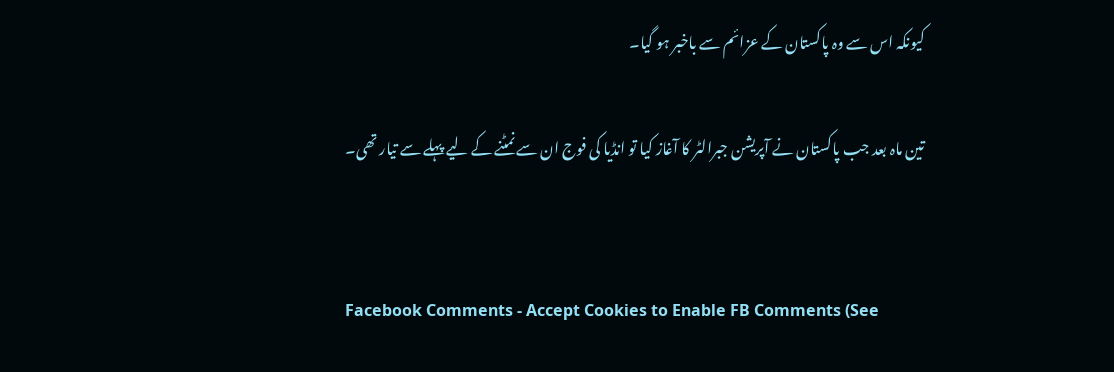کیونکہ اس سے وہ پاکستان کے عزائم سے باخبر ہو گیا۔

تین ماہ بعد جب پاکستان نے آپریشن جبرالٹر کا آغاز کیا تو انڈیا کی فوج ان سے نمٹنے کے لیے پہلے سے تیار تھی۔


Facebook Comments - Accept Cookies to Enable FB Comments (See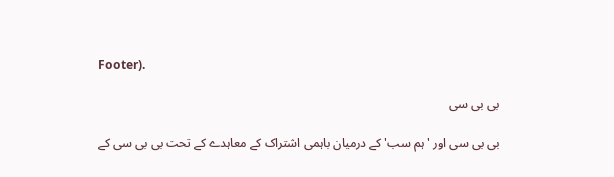Footer).

بی بی سی

بی بی سی اور 'ہم سب' کے درمیان باہمی اشتراک کے معاہدے کے تحت بی بی سی کے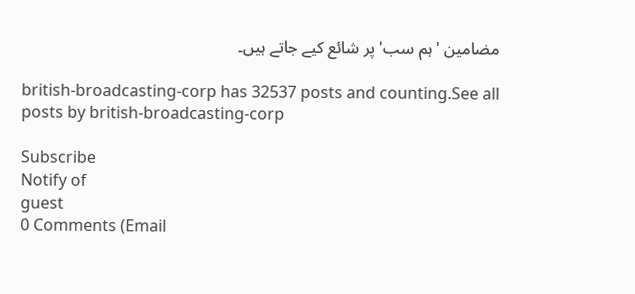مضامین 'ہم سب' پر شائع کیے جاتے ہیں۔

british-broadcasting-corp has 32537 posts and counting.See all posts by british-broadcasting-corp

Subscribe
Notify of
guest
0 Comments (Email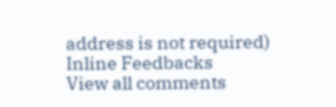address is not required)
Inline Feedbacks
View all comments